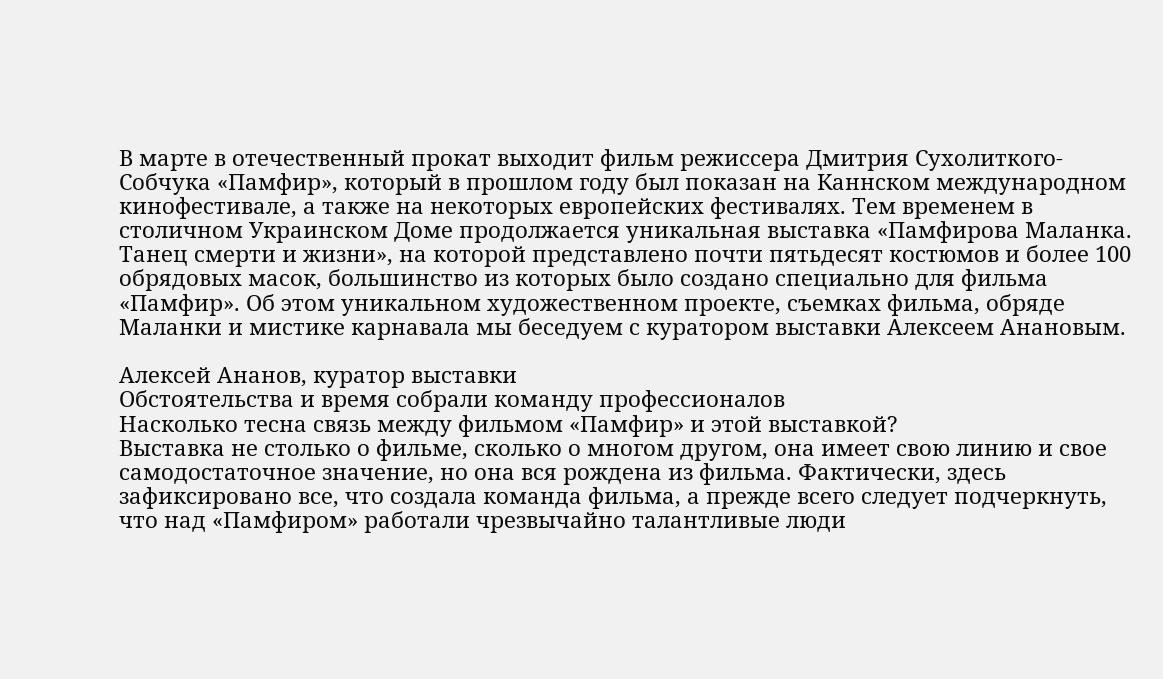В марте в отечественный прокат выходит фильм режиссера Дмитрия Сухолиткого-Собчука «Памфир», который в прошлом году был показан на Каннском международном кинофестивале, а также на некоторых европейских фестивалях. Тем временем в столичном Украинском Доме продолжается уникальная выставка «Памфирова Маланка. Танец смерти и жизни», на которой представлено почти пятьдесят костюмов и более 100 обрядовых масок, большинство из которых было создано специально для фильма «Памфир». Об этом уникальном художественном проекте, съемках фильма, обряде Маланки и мистике карнавала мы беседуем с куратором выставки Алексеем Анановым.

Алексей Ананов, куратор выставки
Обстоятельства и время собрали команду профессионалов
Насколько тесна связь между фильмом «Памфир» и этой выставкой?
Выставка не столько о фильме, сколько о многом другом, она имеет свою линию и свое самодостаточное значение, но она вся рождена из фильма. Фактически, здесь зафиксировано все, что создала команда фильма, а прежде всего следует подчеркнуть, что над «Памфиром» работали чрезвычайно талантливые люди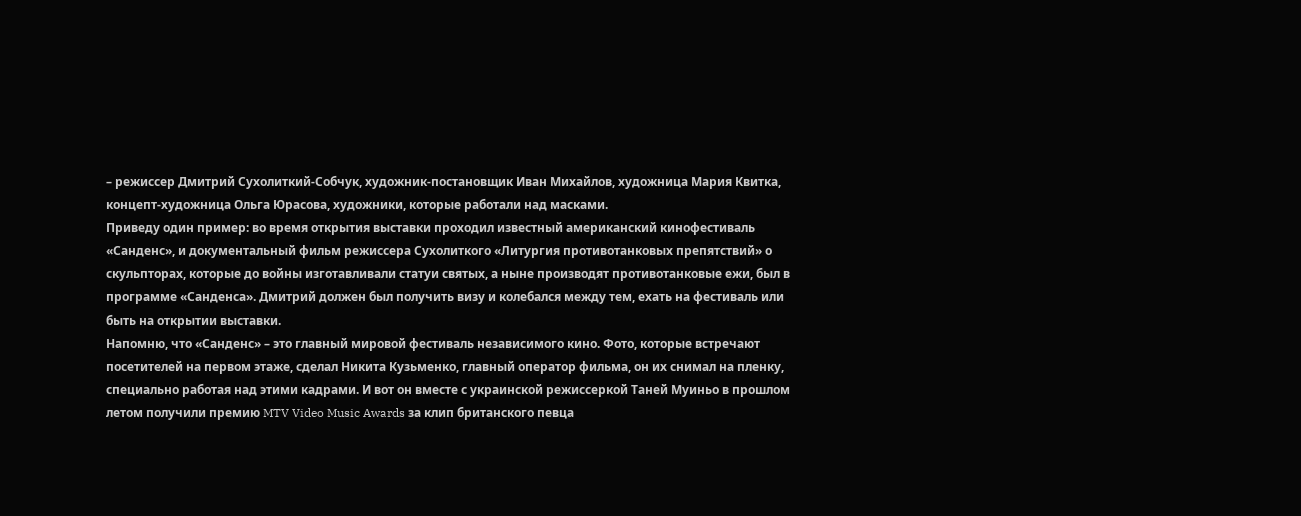– режиссер Дмитрий Сухолиткий-Собчук, художник-постановщик Иван Михайлов, художница Мария Квитка, концепт-художница Ольга Юрасова, художники, которые работали над масками.
Приведу один пример: во время открытия выставки проходил известный американский кинофестиваль «Санденс», и документальный фильм режиссера Сухолиткого «Литургия противотанковых препятствий» о скульпторах, которые до войны изготавливали статуи святых, а ныне производят противотанковые ежи, был в программе «Санденса». Дмитрий должен был получить визу и колебался между тем, ехать на фестиваль или быть на открытии выставки.
Напомню, что «Санденс» – это главный мировой фестиваль независимого кино. Фото, которые встречают посетителей на первом этаже, сделал Никита Кузьменко, главный оператор фильма, он их снимал на пленку, специально работая над этими кадрами. И вот он вместе с украинской режиссеркой Таней Муиньо в прошлом летом получили премию MTV Video Music Awards за клип британского певца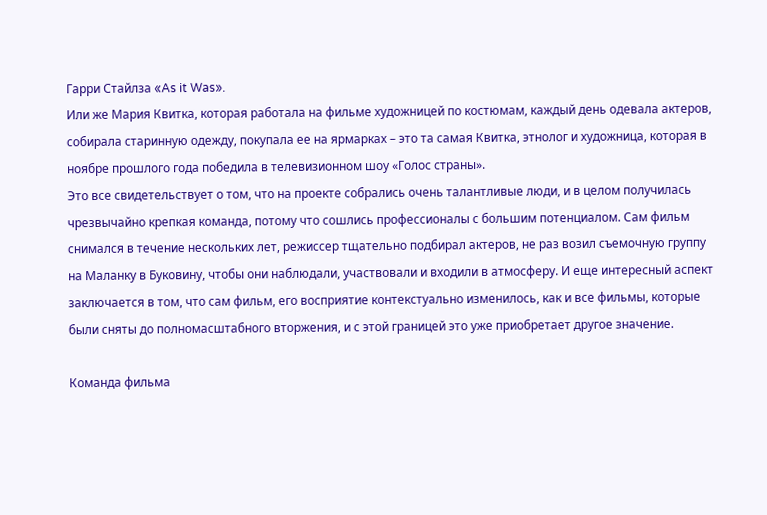Гарри Стайлза «As it Was».
Или же Мария Квитка, которая работала на фильме художницей по костюмам, каждый день одевала актеров, собирала старинную одежду, покупала ее на ярмарках – это та самая Квитка, этнолог и художница, которая в ноябре прошлого года победила в телевизионном шоу «Голос страны».
Это все свидетельствует о том, что на проекте собрались очень талантливые люди, и в целом получилась чрезвычайно крепкая команда, потому что сошлись профессионалы с большим потенциалом. Сам фильм снимался в течение нескольких лет, режиссер тщательно подбирал актеров, не раз возил съемочную группу на Маланку в Буковину, чтобы они наблюдали, участвовали и входили в атмосферу. И еще интересный аспект заключается в том, что сам фильм, его восприятие контекстуально изменилось, как и все фильмы, которые были сняты до полномасштабного вторжения, и с этой границей это уже приобретает другое значение.

Команда фильма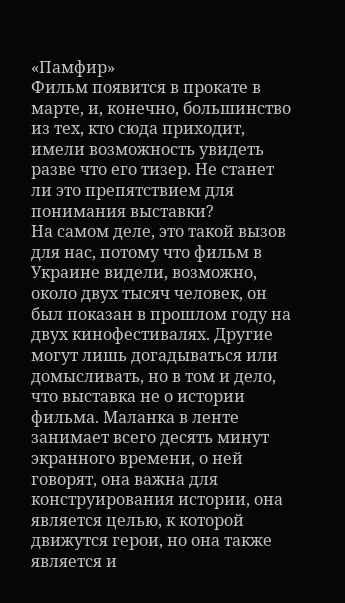«Памфир»
Фильм появится в прокате в марте, и, конечно, большинство из тех, кто сюда приходит, имели возможность увидеть разве что его тизер. Не станет ли это препятствием для понимания выставки?
На самом деле, это такой вызов для нас, потому что фильм в Украине видели, возможно, около двух тысяч человек, он был показан в прошлом году на двух кинофестивалях. Другие могут лишь догадываться или домысливать, но в том и дело, что выставка не о истории фильма. Маланка в ленте занимает всего десять минут экранного времени, о ней говорят, она важна для конструирования истории, она является целью, к которой движутся герои, но она также является и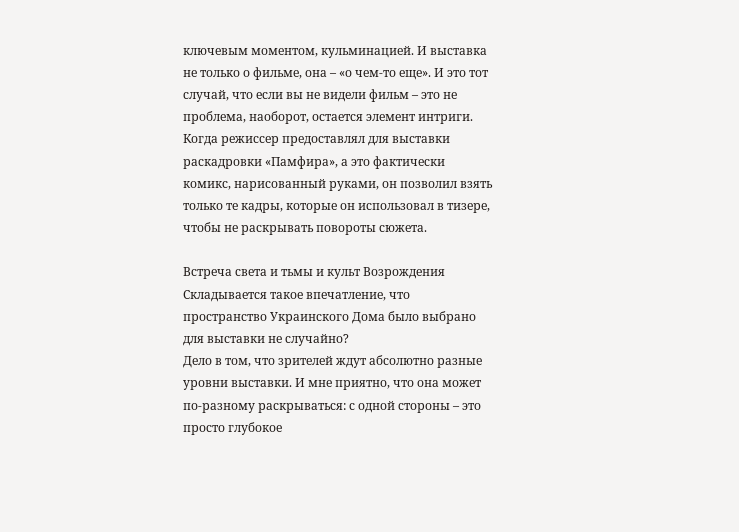ключевым моментом, кульминацией. И выставка не только о фильме, она – «о чем-то еще». И это тот случай, что если вы не видели фильм – это не проблема, наоборот, остается элемент интриги. Когда режиссер предоставлял для выставки раскадровки «Памфира», а это фактически комикс, нарисованный руками, он позволил взять только те кадры, которые он использовал в тизере, чтобы не раскрывать повороты сюжета.

Встреча света и тьмы и культ Возрождения
Складывается такое впечатление, что пространство Украинского Дома было выбрано для выставки не случайно?
Дело в том, что зрителей ждут абсолютно разные уровни выставки. И мне приятно, что она может по-разному раскрываться: с одной стороны – это просто глубокое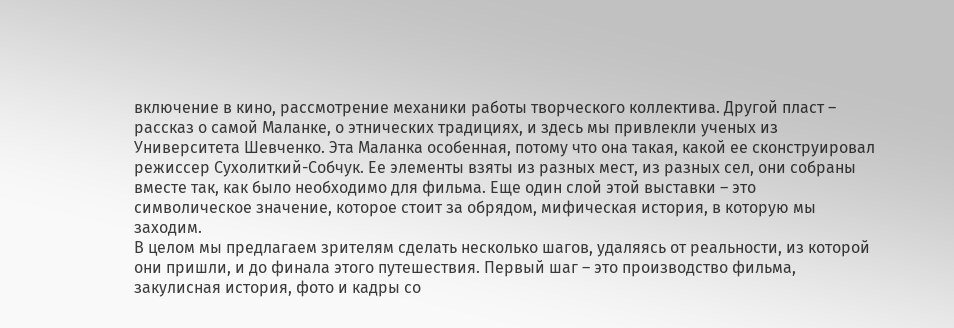включение в кино, рассмотрение механики работы творческого коллектива. Другой пласт – рассказ о самой Маланке, о этнических традициях, и здесь мы привлекли ученых из Университета Шевченко. Эта Маланка особенная, потому что она такая, какой ее сконструировал режиссер Сухолиткий-Собчук. Ее элементы взяты из разных мест, из разных сел, они собраны вместе так, как было необходимо для фильма. Еще один слой этой выставки – это символическое значение, которое стоит за обрядом, мифическая история, в которую мы заходим.
В целом мы предлагаем зрителям сделать несколько шагов, удаляясь от реальности, из которой они пришли, и до финала этого путешествия. Первый шаг – это производство фильма, закулисная история, фото и кадры со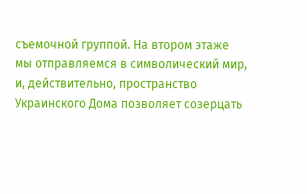съемочной группой. На втором этаже мы отправляемся в символический мир, и, действительно, пространство Украинского Дома позволяет созерцать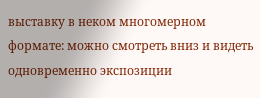выставку в неком многомерном формате: можно смотреть вниз и видеть одновременно экспозиции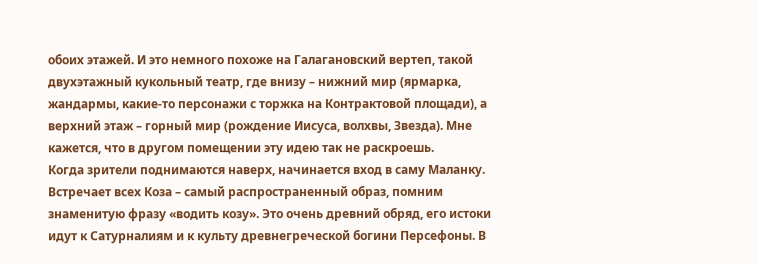обоих этажей. И это немного похоже на Галагановский вертеп, такой двухэтажный кукольный театр, где внизу – нижний мир (ярмарка, жандармы, какие-то персонажи с торжка на Контрактовой площади), а верхний этаж – горный мир (рождение Иисуса, волхвы, Звезда). Мне кажется, что в другом помещении эту идею так не раскроешь.
Когда зрители поднимаются наверх, начинается вход в саму Маланку. Встречает всех Коза – самый распространенный образ, помним знаменитую фразу «водить козу». Это очень древний обряд, его истоки идут к Сатурналиям и к культу древнегреческой богини Персефоны. В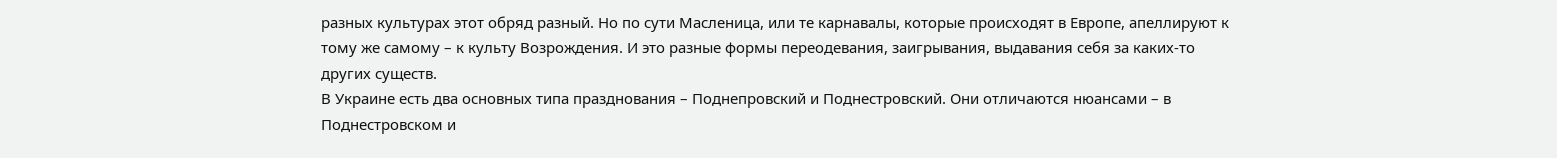разных культурах этот обряд разный. Но по сути Масленица, или те карнавалы, которые происходят в Европе, апеллируют к тому же самому – к культу Возрождения. И это разные формы переодевания, заигрывания, выдавания себя за каких-то других существ.
В Украине есть два основных типа празднования – Поднепровский и Поднестровский. Они отличаются нюансами – в Поднестровском и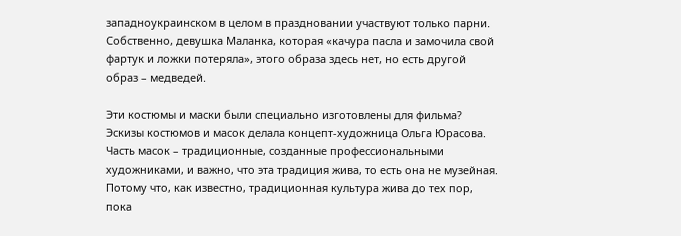западноукраинском в целом в праздновании участвуют только парни. Собственно, девушка Маланка, которая «качура пасла и замочила свой фартук и ложки потеряла», этого образа здесь нет, но есть другой образ – медведей.

Эти костюмы и маски были специально изготовлены для фильма?
Эскизы костюмов и масок делала концепт-художница Ольга Юрасова.
Часть масок – традиционные, созданные профессиональными художниками, и важно, что эта традиция жива, то есть она не музейная. Потому что, как известно, традиционная культура жива до тех пор, пока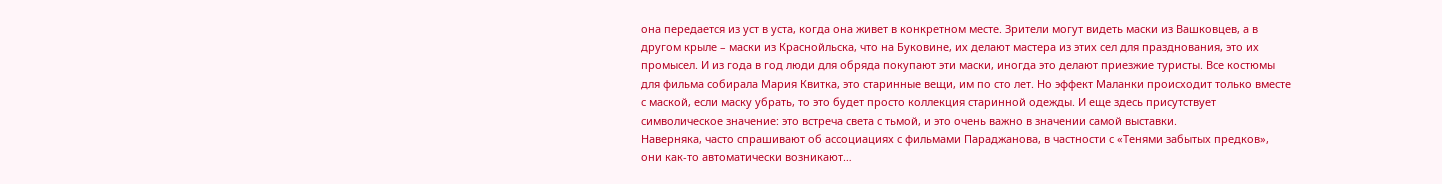она передается из уст в уста, когда она живет в конкретном месте. Зрители могут видеть маски из Вашковцев, а в другом крыле – маски из Краснойльска, что на Буковине, их делают мастера из этих сел для празднования, это их промысел. И из года в год люди для обряда покупают эти маски, иногда это делают приезжие туристы. Все костюмы для фильма собирала Мария Квитка, это старинные вещи, им по сто лет. Но эффект Маланки происходит только вместе с маской, если маску убрать, то это будет просто коллекция старинной одежды. И еще здесь присутствует символическое значение: это встреча света с тьмой, и это очень важно в значении самой выставки.
Наверняка, часто спрашивают об ассоциациях с фильмами Параджанова, в частности с «Тенями забытых предков», они как-то автоматически возникают…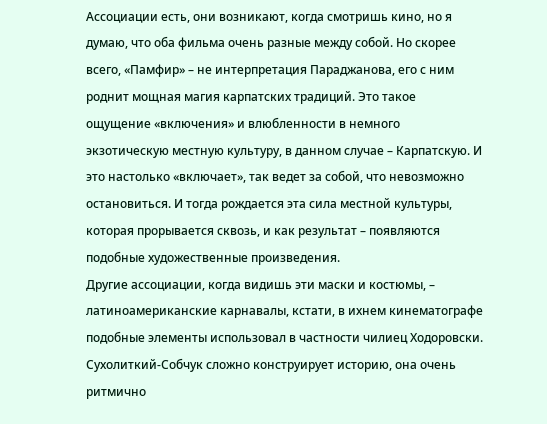Ассоциации есть, они возникают, когда смотришь кино, но я думаю, что оба фильма очень разные между собой. Но скорее всего, «Памфир» – не интерпретация Параджанова, его с ним роднит мощная магия карпатских традиций. Это такое ощущение «включения» и влюбленности в немного экзотическую местную культуру, в данном случае – Карпатскую. И это настолько «включает», так ведет за собой, что невозможно остановиться. И тогда рождается эта сила местной культуры, которая прорывается сквозь, и как результат – появляются подобные художественные произведения.
Другие ассоциации, когда видишь эти маски и костюмы, – латиноамериканские карнавалы, кстати, в ихнем кинематографе подобные элементы использовал в частности чилиец Ходоровски.
Сухолиткий-Собчук сложно конструирует историю, она очень ритмично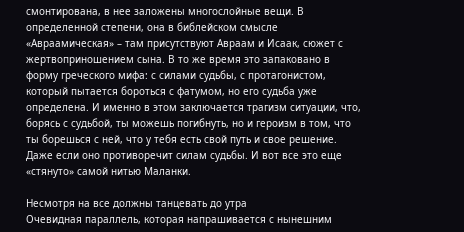смонтирована, в нее заложены многослойные вещи. В определенной степени, она в библейском смысле «Авраамическая» – там присутствуют Авраам и Исаак, сюжет с жертвоприношением сына. В то же время это запаковано в форму греческого мифа: с силами судьбы, с протагонистом, который пытается бороться с фатумом, но его судьба уже определена. И именно в этом заключается трагизм ситуации, что, борясь с судьбой, ты можешь погибнуть, но и героизм в том, что ты борешься с ней, что у тебя есть свой путь и свое решение. Даже если оно противоречит силам судьбы. И вот все это еще «стянуто» самой нитью Маланки.

Несмотря на все должны танцевать до утра
Очевидная параллель, которая напрашивается с нынешним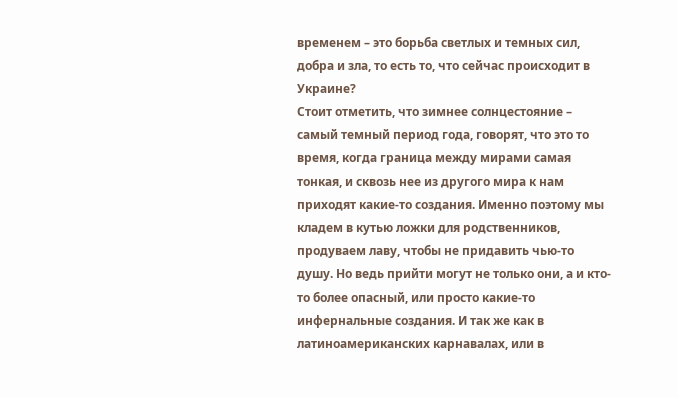временем – это борьба светлых и темных сил, добра и зла, то есть то, что сейчас происходит в Украине?
Стоит отметить, что зимнее солнцестояние – самый темный период года, говорят, что это то время, когда граница между мирами самая тонкая, и сквозь нее из другого мира к нам приходят какие-то создания. Именно поэтому мы кладем в кутью ложки для родственников, продуваем лаву, чтобы не придавить чью-то душу. Но ведь прийти могут не только они, а и кто-то более опасный, или просто какие-то инфернальные создания. И так же как в латиноамериканских карнавалах, или в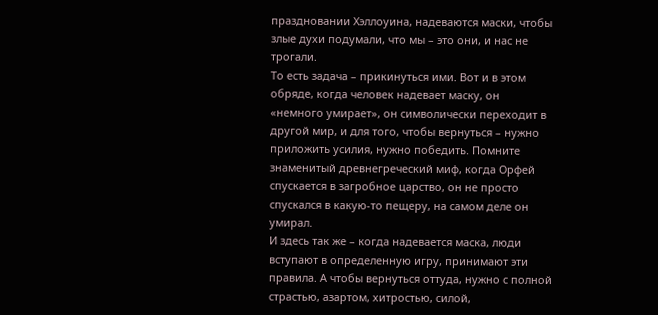праздновании Хэллоуина, надеваются маски, чтобы злые духи подумали, что мы – это они, и нас не трогали.
То есть задача – прикинуться ими. Вот и в этом обряде, когда человек надевает маску, он «немного умирает», он символически переходит в другой мир, и для того, чтобы вернуться – нужно приложить усилия, нужно победить. Помните знаменитый древнегреческий миф, когда Орфей спускается в загробное царство, он не просто спускался в какую-то пещеру, на самом деле он умирал.
И здесь так же – когда надевается маска, люди вступают в определенную игру, принимают эти правила. А чтобы вернуться оттуда, нужно с полной страстью, азартом, хитростью, силой,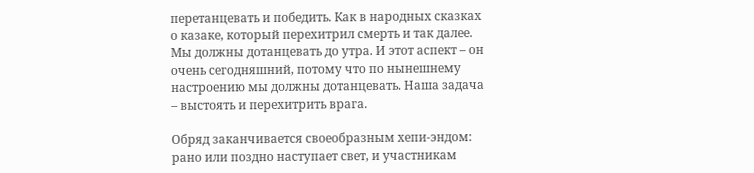перетанцевать и победить. Как в народных сказках о казаке, который перехитрил смерть и так далее. Мы должны дотанцевать до утра. И этот аспект – он очень сегодняшний, потому что по нынешнему настроению мы должны дотанцевать. Наша задача – выстоять и перехитрить врага.

Обряд заканчивается своеобразным хепи-эндом: рано или поздно наступает свет, и участникам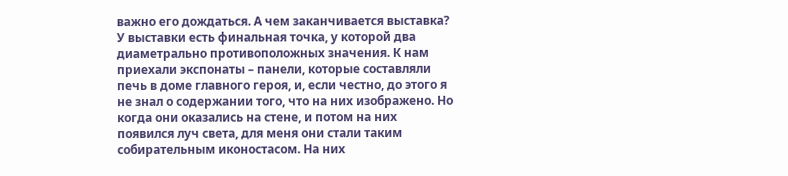важно его дождаться. А чем заканчивается выставка?
У выставки есть финальная точка, у которой два диаметрально противоположных значения. К нам приехали экспонаты – панели, которые составляли печь в доме главного героя, и, если честно, до этого я не знал о содержании того, что на них изображено. Но когда они оказались на стене, и потом на них появился луч света, для меня они стали таким собирательным иконостасом. На них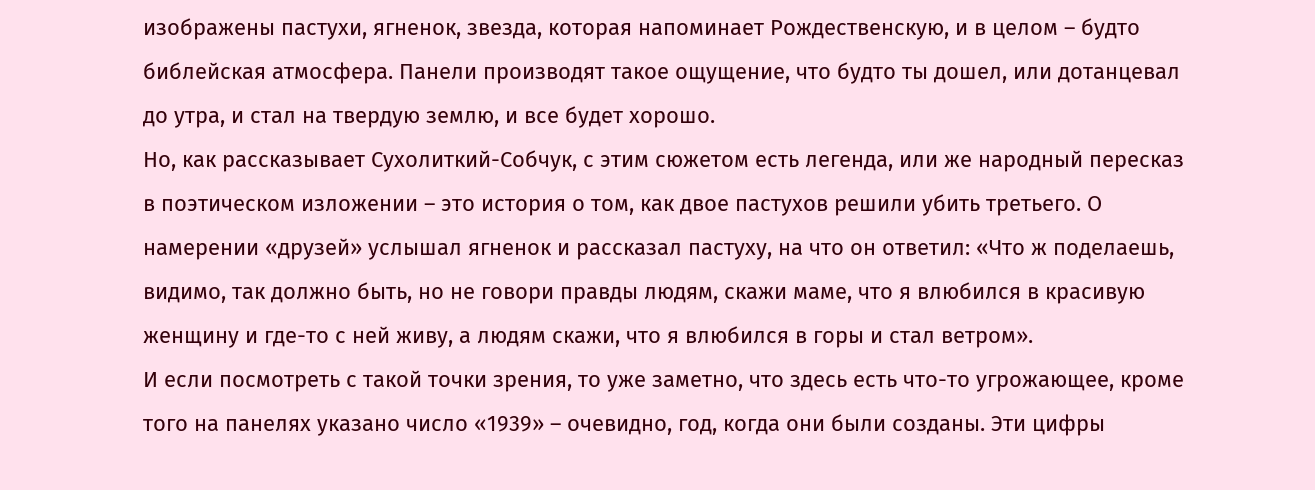изображены пастухи, ягненок, звезда, которая напоминает Рождественскую, и в целом – будто библейская атмосфера. Панели производят такое ощущение, что будто ты дошел, или дотанцевал до утра, и стал на твердую землю, и все будет хорошо.
Но, как рассказывает Сухолиткий-Собчук, с этим сюжетом есть легенда, или же народный пересказ в поэтическом изложении – это история о том, как двое пастухов решили убить третьего. О намерении «друзей» услышал ягненок и рассказал пастуху, на что он ответил: «Что ж поделаешь, видимо, так должно быть, но не говори правды людям, скажи маме, что я влюбился в красивую женщину и где-то с ней живу, а людям скажи, что я влюбился в горы и стал ветром».
И если посмотреть с такой точки зрения, то уже заметно, что здесь есть что-то угрожающее, кроме того на панелях указано число «1939» – очевидно, год, когда они были созданы. Эти цифры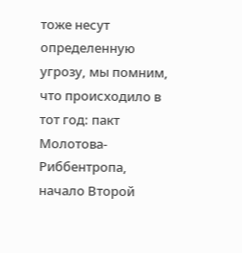тоже несут определенную угрозу, мы помним, что происходило в тот год: пакт Молотова-Риббентропа, начало Второй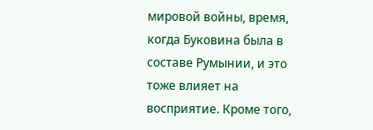мировой войны, время, когда Буковина была в составе Румынии, и это тоже влияет на восприятие. Кроме того,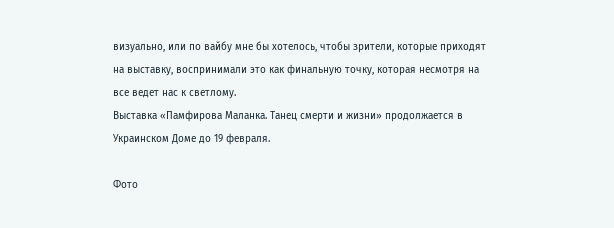визуально, или по вайбу мне бы хотелось, чтобы зрители, которые приходят на выставку, воспринимали это как финальную точку, которая несмотря на все ведет нас к светлому.
Выставка «Памфирова Маланка. Танец смерти и жизни» продолжается в Украинском Доме до 19 февраля.

Фото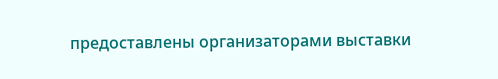предоставлены организаторами выставки